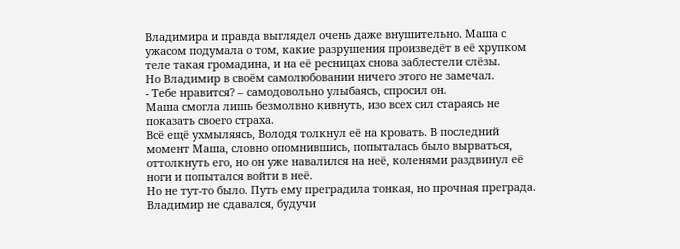Владимира и правда выглядел очень даже внушительно. Маша с ужасом подумала о том, какие разрушения произведёт в её хрупком теле такая громадина, и на её ресницах снова заблестели слёзы.
Но Владимир в своём самолюбовании ничего этого не замечал.
- Тебе нравится? – самодовольно улыбаясь, спросил он.
Маша смогла лишь безмолвно кивнуть, изо всех сил стараясь не показать своего страха.
Всё ещё ухмыляясь, Володя толкнул её на кровать. В последний момент Маша, словно опомнившись, попыталась было вырваться, оттолкнуть его, но он уже навалился на неё, коленями раздвинул её ноги и попытался войти в неё.
Но не тут-то было. Путь ему преградила тонкая, но прочная преграда. Владимир не сдавался, будучи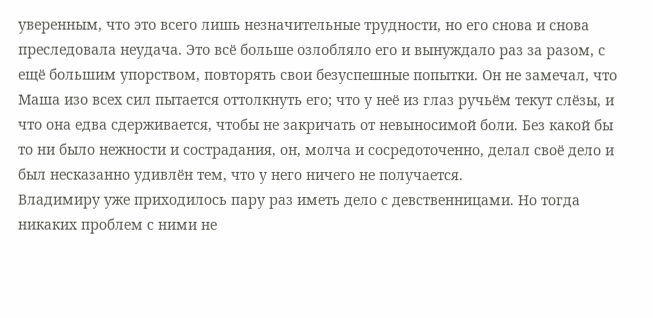уверенным, что это всего лишь незначительные трудности, но его снова и снова преследовала неудача. Это всё больше озлобляло его и вынуждало раз за разом, с ещё большим упорством, повторять свои безуспешные попытки. Он не замечал, что Маша изо всех сил пытается оттолкнуть его; что у неё из глаз ручьём текут слёзы, и что она едва сдерживается, чтобы не закричать от невыносимой боли. Без какой бы то ни было нежности и сострадания, он, молча и сосредоточенно, делал своё дело и был несказанно удивлён тем, что у него ничего не получается.
Владимиру уже приходилось пару раз иметь дело с девственницами. Но тогда никаких проблем с ними не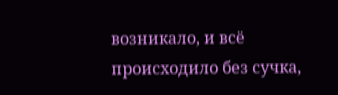возникало, и всё происходило без сучка,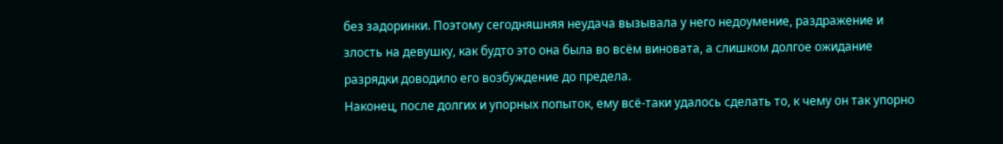без задоринки. Поэтому сегодняшняя неудача вызывала у него недоумение, раздражение и злость на девушку, как будто это она была во всём виновата, а слишком долгое ожидание разрядки доводило его возбуждение до предела.
Наконец, после долгих и упорных попыток, ему всё-таки удалось сделать то, к чему он так упорно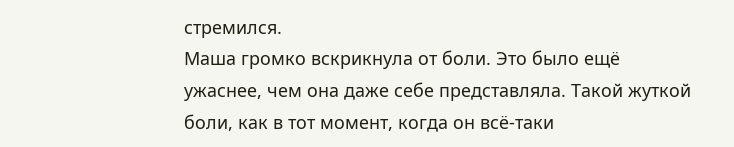стремился.
Маша громко вскрикнула от боли. Это было ещё ужаснее, чем она даже себе представляла. Такой жуткой боли, как в тот момент, когда он всё-таки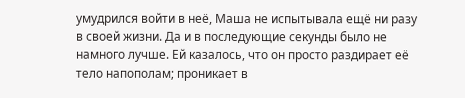умудрился войти в неё, Маша не испытывала ещё ни разу в своей жизни. Да и в последующие секунды было не намного лучше. Ей казалось, что он просто раздирает её тело напополам; проникает в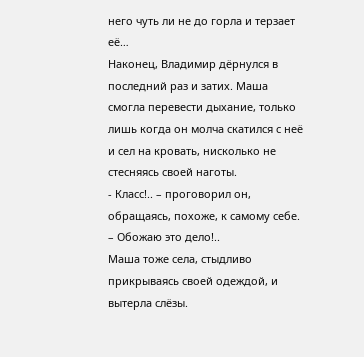него чуть ли не до горла и терзает её…
Наконец, Владимир дёрнулся в последний раз и затих. Маша смогла перевести дыхание, только лишь когда он молча скатился с неё и сел на кровать, нисколько не стесняясь своей наготы.
- Класс!.. – проговорил он, обращаясь, похоже, к самому себе. – Обожаю это дело!..
Маша тоже села, стыдливо прикрываясь своей одеждой, и вытерла слёзы.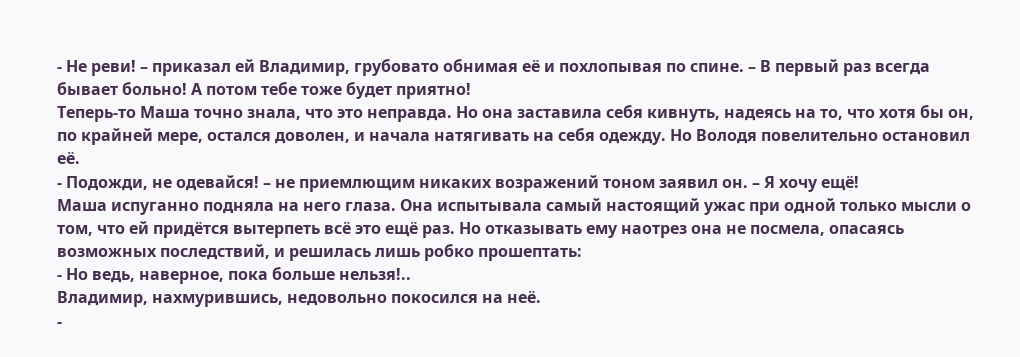- Не реви! – приказал ей Владимир, грубовато обнимая её и похлопывая по спине. – В первый раз всегда бывает больно! А потом тебе тоже будет приятно!
Теперь-то Маша точно знала, что это неправда. Но она заставила себя кивнуть, надеясь на то, что хотя бы он, по крайней мере, остался доволен, и начала натягивать на себя одежду. Но Володя повелительно остановил её.
- Подожди, не одевайся! – не приемлющим никаких возражений тоном заявил он. – Я хочу ещё!
Маша испуганно подняла на него глаза. Она испытывала самый настоящий ужас при одной только мысли о том, что ей придётся вытерпеть всё это ещё раз. Но отказывать ему наотрез она не посмела, опасаясь возможных последствий, и решилась лишь робко прошептать:
- Но ведь, наверное, пока больше нельзя!..
Владимир, нахмурившись, недовольно покосился на неё.
-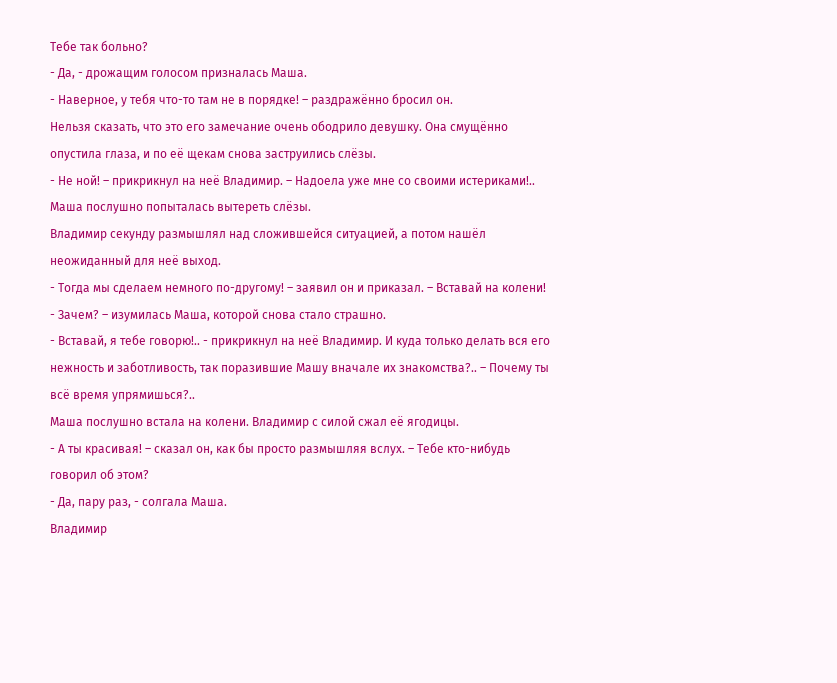Тебе так больно?
- Да, - дрожащим голосом призналась Маша.
- Наверное, у тебя что-то там не в порядке! – раздражённо бросил он.
Нельзя сказать, что это его замечание очень ободрило девушку. Она смущённо опустила глаза, и по её щекам снова заструились слёзы.
- Не ной! – прикрикнул на неё Владимир. – Надоела уже мне со своими истериками!..
Маша послушно попыталась вытереть слёзы.
Владимир секунду размышлял над сложившейся ситуацией, а потом нашёл неожиданный для неё выход.
- Тогда мы сделаем немного по-другому! – заявил он и приказал. – Вставай на колени!
- Зачем? – изумилась Маша, которой снова стало страшно.
- Вставай, я тебе говорю!.. - прикрикнул на неё Владимир. И куда только делать вся его нежность и заботливость, так поразившие Машу вначале их знакомства?.. – Почему ты всё время упрямишься?..
Маша послушно встала на колени. Владимир с силой сжал её ягодицы.
- А ты красивая! – сказал он, как бы просто размышляя вслух. – Тебе кто-нибудь говорил об этом?
- Да, пару раз, - солгала Маша.
Владимир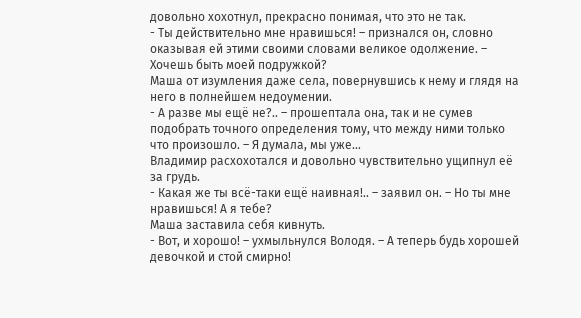довольно хохотнул, прекрасно понимая, что это не так.
- Ты действительно мне нравишься! – признался он, словно оказывая ей этими своими словами великое одолжение. – Хочешь быть моей подружкой?
Маша от изумления даже села, повернувшись к нему и глядя на него в полнейшем недоумении.
- А разве мы ещё не?.. – прошептала она, так и не сумев подобрать точного определения тому, что между ними только что произошло. – Я думала, мы уже…
Владимир расхохотался и довольно чувствительно ущипнул её за грудь.
- Какая же ты всё-таки ещё наивная!.. – заявил он. – Но ты мне нравишься! А я тебе?
Маша заставила себя кивнуть.
- Вот, и хорошо! – ухмыльнулся Володя. – А теперь будь хорошей девочкой и стой смирно!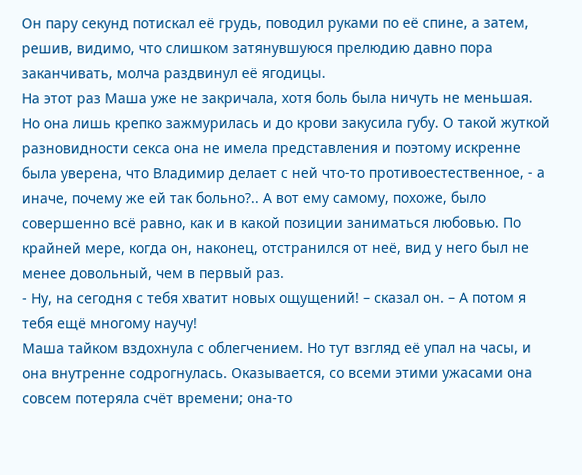Он пару секунд потискал её грудь, поводил руками по её спине, а затем, решив, видимо, что слишком затянувшуюся прелюдию давно пора заканчивать, молча раздвинул её ягодицы.
На этот раз Маша уже не закричала, хотя боль была ничуть не меньшая. Но она лишь крепко зажмурилась и до крови закусила губу. О такой жуткой разновидности секса она не имела представления и поэтому искренне была уверена, что Владимир делает с ней что-то противоестественное, - а иначе, почему же ей так больно?.. А вот ему самому, похоже, было совершенно всё равно, как и в какой позиции заниматься любовью. По крайней мере, когда он, наконец, отстранился от неё, вид у него был не менее довольный, чем в первый раз.
- Ну, на сегодня с тебя хватит новых ощущений! – сказал он. – А потом я тебя ещё многому научу!
Маша тайком вздохнула с облегчением. Но тут взгляд её упал на часы, и она внутренне содрогнулась. Оказывается, со всеми этими ужасами она совсем потеряла счёт времени; она-то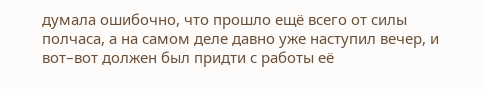думала ошибочно, что прошло ещё всего от силы полчаса, а на самом деле давно уже наступил вечер, и вот–вот должен был придти с работы её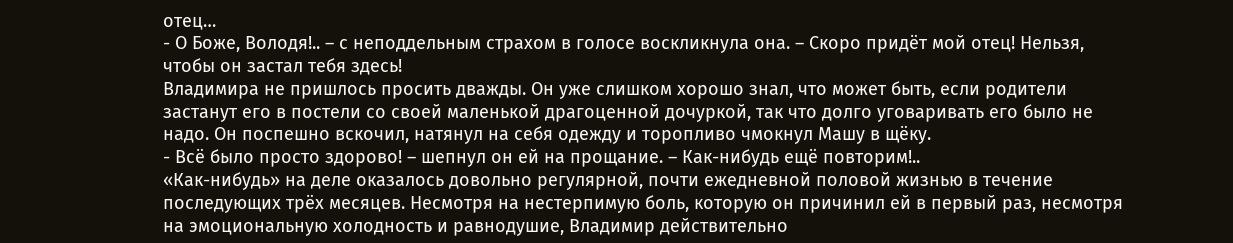отец…
- О Боже, Володя!.. – с неподдельным страхом в голосе воскликнула она. – Скоро придёт мой отец! Нельзя, чтобы он застал тебя здесь!
Владимира не пришлось просить дважды. Он уже слишком хорошо знал, что может быть, если родители застанут его в постели со своей маленькой драгоценной дочуркой, так что долго уговаривать его было не надо. Он поспешно вскочил, натянул на себя одежду и торопливо чмокнул Машу в щёку.
- Всё было просто здорово! – шепнул он ей на прощание. – Как-нибудь ещё повторим!..
«Как-нибудь» на деле оказалось довольно регулярной, почти ежедневной половой жизнью в течение последующих трёх месяцев. Несмотря на нестерпимую боль, которую он причинил ей в первый раз, несмотря на эмоциональную холодность и равнодушие, Владимир действительно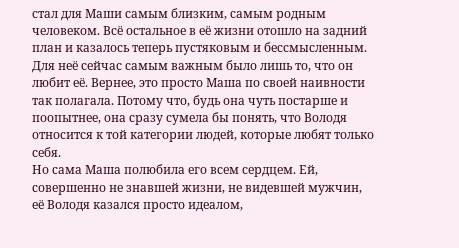стал для Маши самым близким, самым родным человеком. Всё остальное в её жизни отошло на задний план и казалось теперь пустяковым и бессмысленным. Для неё сейчас самым важным было лишь то, что он любит её. Вернее, это просто Маша по своей наивности так полагала. Потому что, будь она чуть постарше и поопытнее, она сразу сумела бы понять, что Володя относится к той категории людей, которые любят только себя.
Но сама Маша полюбила его всем сердцем. Ей, совершенно не знавшей жизни, не видевшей мужчин, её Володя казался просто идеалом,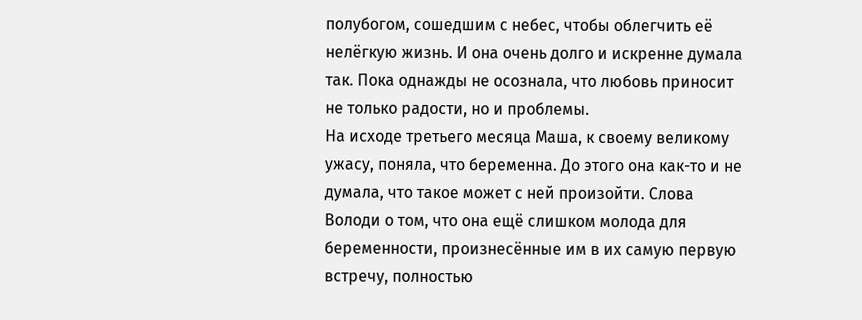полубогом, сошедшим с небес, чтобы облегчить её нелёгкую жизнь. И она очень долго и искренне думала так. Пока однажды не осознала, что любовь приносит не только радости, но и проблемы.
На исходе третьего месяца Маша, к своему великому ужасу, поняла, что беременна. До этого она как-то и не думала, что такое может с ней произойти. Слова Володи о том, что она ещё слишком молода для беременности, произнесённые им в их самую первую встречу, полностью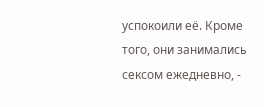успокоили её. Кроме того, они занимались сексом ежедневно, -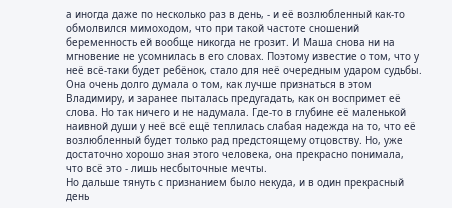а иногда даже по несколько раз в день, - и её возлюбленный как-то обмолвился мимоходом, что при такой частоте сношений беременность ей вообще никогда не грозит. И Маша снова ни на мгновение не усомнилась в его словах. Поэтому известие о том, что у неё всё-таки будет ребёнок, стало для неё очередным ударом судьбы.
Она очень долго думала о том, как лучше признаться в этом Владимиру, и заранее пыталась предугадать, как он воспримет её слова. Но так ничего и не надумала. Где-то в глубине её маленькой наивной души у неё всё ещё теплилась слабая надежда на то, что её возлюбленный будет только рад предстоящему отцовству. Но, уже достаточно хорошо зная этого человека, она прекрасно понимала, что всё это - лишь несбыточные мечты.
Но дальше тянуть с признанием было некуда, и в один прекрасный день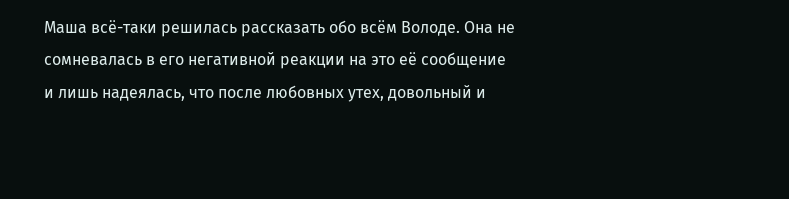Маша всё-таки решилась рассказать обо всём Володе. Она не сомневалась в его негативной реакции на это её сообщение и лишь надеялась, что после любовных утех, довольный и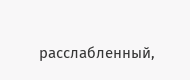расслабленный,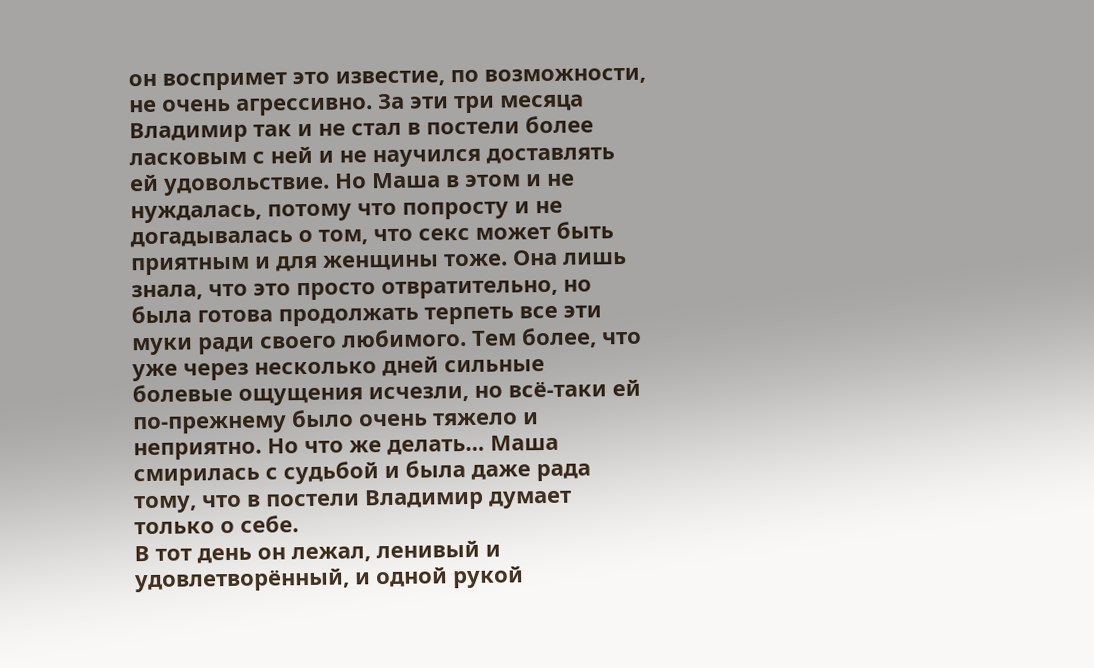он воспримет это известие, по возможности, не очень агрессивно. За эти три месяца Владимир так и не стал в постели более ласковым с ней и не научился доставлять ей удовольствие. Но Маша в этом и не нуждалась, потому что попросту и не догадывалась о том, что секс может быть приятным и для женщины тоже. Она лишь знала, что это просто отвратительно, но была готова продолжать терпеть все эти муки ради своего любимого. Тем более, что уже через несколько дней сильные болевые ощущения исчезли, но всё-таки ей по-прежнему было очень тяжело и неприятно. Но что же делать… Маша смирилась с судьбой и была даже рада тому, что в постели Владимир думает только о себе.
В тот день он лежал, ленивый и удовлетворённый, и одной рукой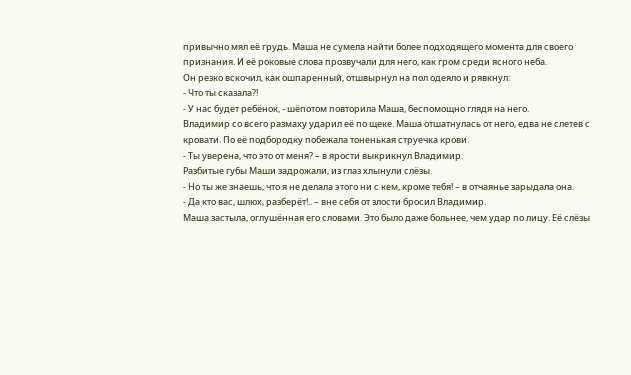привычно мял её грудь. Маша не сумела найти более подходящего момента для своего признания. И её роковые слова прозвучали для него, как гром среди ясного неба.
Он резко вскочил, как ошпаренный, отшвырнул на пол одеяло и рявкнул:
- Что ты сказала?!
- У нас будет ребёнок, - шёпотом повторила Маша, беспомощно глядя на него.
Владимир со всего размаху ударил её по щеке. Маша отшатнулась от него, едва не слетев с кровати. По её подбородку побежала тоненькая струечка крови.
- Ты уверена, что это от меня? – в ярости выкрикнул Владимир.
Разбитые губы Маши задрожали, из глаз хлынули слёзы.
- Но ты же знаешь, что я не делала этого ни с кем, кроме тебя! – в отчаянье зарыдала она.
- Да кто вас, шлюх, разберёт!.. – вне себя от злости бросил Владимир.
Маша застыла, оглушённая его словами. Это было даже больнее, чем удар по лицу. Её слёзы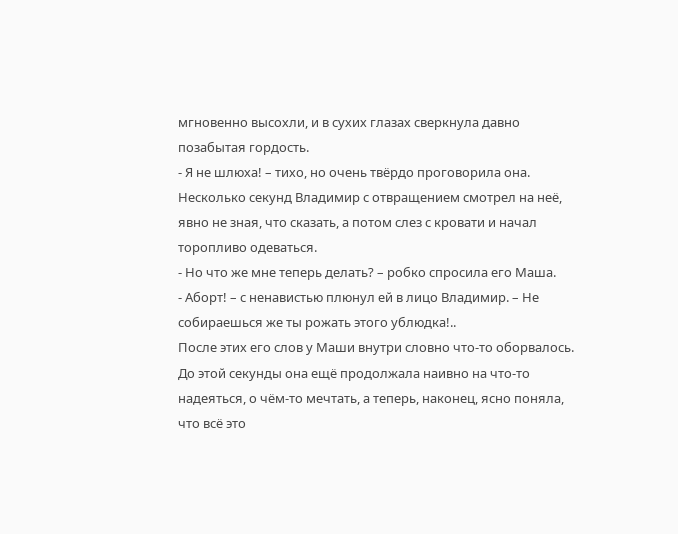мгновенно высохли, и в сухих глазах сверкнула давно позабытая гордость.
- Я не шлюха! – тихо, но очень твёрдо проговорила она.
Несколько секунд Владимир с отвращением смотрел на неё, явно не зная, что сказать, а потом слез с кровати и начал торопливо одеваться.
- Но что же мне теперь делать? – робко спросила его Маша.
- Аборт! – с ненавистью плюнул ей в лицо Владимир. – Не собираешься же ты рожать этого ублюдка!..
После этих его слов у Маши внутри словно что-то оборвалось. До этой секунды она ещё продолжала наивно на что-то надеяться, о чём-то мечтать, а теперь, наконец, ясно поняла, что всё это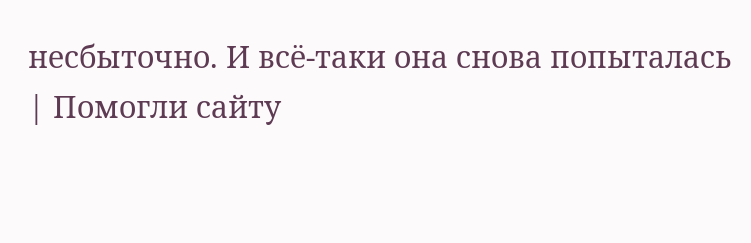несбыточно. И всё-таки она снова попыталась
| Помогли сайту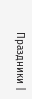Праздники |